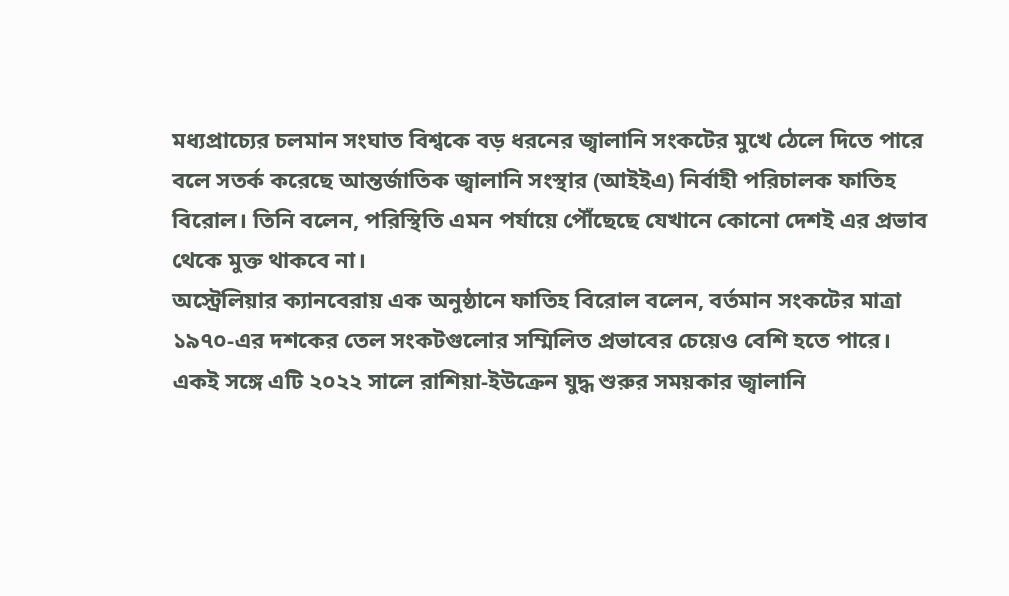মধ্যপ্রাচ্যের চলমান সংঘাত বিশ্বকে বড় ধরনের জ্বালানি সংকটের মুখে ঠেলে দিতে পারে বলে সতর্ক করেছে আন্তর্জাতিক জ্বালানি সংস্থার (আইইএ) নির্বাহী পরিচালক ফাতিহ বিরোল। তিনি বলেন, পরিস্থিতি এমন পর্যায়ে পৌঁছেছে যেখানে কোনো দেশই এর প্রভাব থেকে মুক্ত থাকবে না।
অস্ট্রেলিয়ার ক্যানবেরায় এক অনুষ্ঠানে ফাতিহ বিরোল বলেন, বর্তমান সংকটের মাত্রা ১৯৭০-এর দশকের তেল সংকটগুলোর সম্মিলিত প্রভাবের চেয়েও বেশি হতে পারে। একই সঙ্গে এটি ২০২২ সালে রাশিয়া-ইউক্রেন যুদ্ধ শুরুর সময়কার জ্বালানি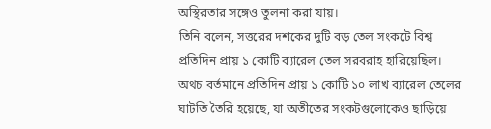অস্থিরতার সঙ্গেও তুলনা করা যায়।
তিনি বলেন, সত্তরের দশকের দুটি বড় তেল সংকটে বিশ্ব প্রতিদিন প্রায় ১ কোটি ব্যারেল তেল সরবরাহ হারিয়েছিল। অথচ বর্তমানে প্রতিদিন প্রায় ১ কোটি ১০ লাখ ব্যারেল তেলের ঘাটতি তৈরি হয়েছে, যা অতীতের সংকটগুলোকেও ছাড়িয়ে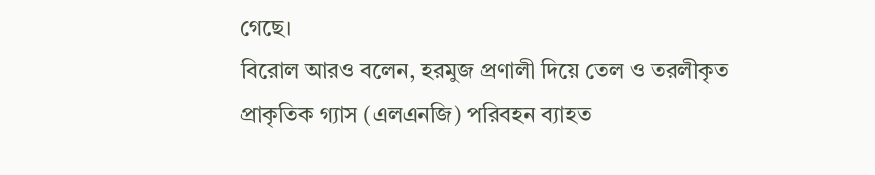গেছে।
বিরোল আরও বলেন, হরমুজ প্রণালী দিয়ে তেল ও তরলীকৃত প্রাকৃতিক গ্যাস (এলএনজি) পরিবহন ব্যাহত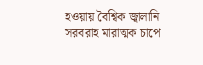হওয়ায় বৈশ্বিক জ্বালানি সরবরাহ মারাত্মক চাপে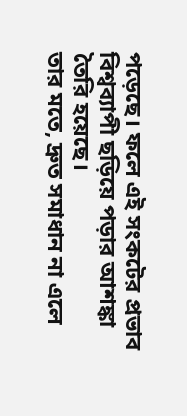পড়েছে। ফলে এই সংকটের প্রভাব বিশ্বব্যাপী ছড়িয়ে পড়ার আশঙ্কা তৈরি হয়েছে।
তার মতে, দ্রুত সমাধান না এলে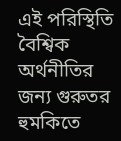এই পরিস্থিতি বৈশ্বিক অর্থনীতির জন্য গুরুতর হুমকিতে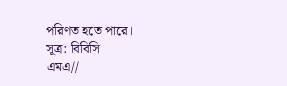পরিণত হতে পারে।
সূত্র: বিবিসি
এমএ//